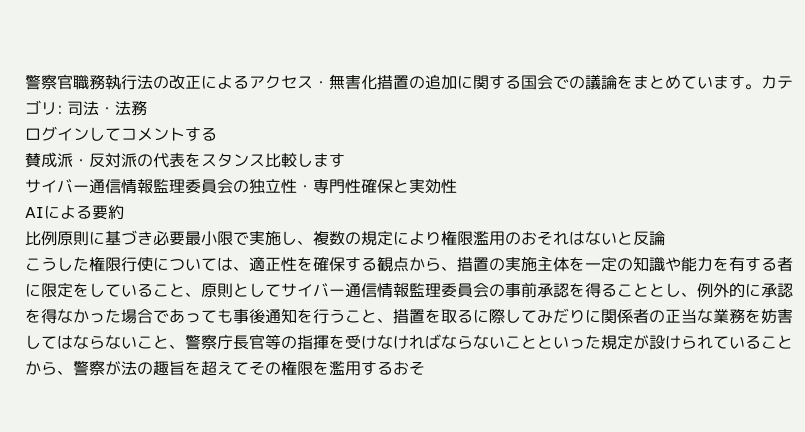警察官職務執行法の改正によるアクセス・無害化措置の追加に関する国会での議論をまとめています。カテゴリ: 司法・法務
ログインしてコメントする
賛成派・反対派の代表をスタンス比較します
サイバー通信情報監理委員会の独立性・専門性確保と実効性
AIによる要約
比例原則に基づき必要最小限で実施し、複数の規定により権限濫用のおそれはないと反論
こうした権限行使については、適正性を確保する観点から、措置の実施主体を一定の知識や能力を有する者に限定をしていること、原則としてサイバー通信情報監理委員会の事前承認を得ることとし、例外的に承認を得なかった場合であっても事後通知を行うこと、措置を取るに際してみだりに関係者の正当な業務を妨害してはならないこと、警察庁長官等の指揮を受けなければならないことといった規定が設けられていることから、警察が法の趣旨を超えてその権限を濫用するおそ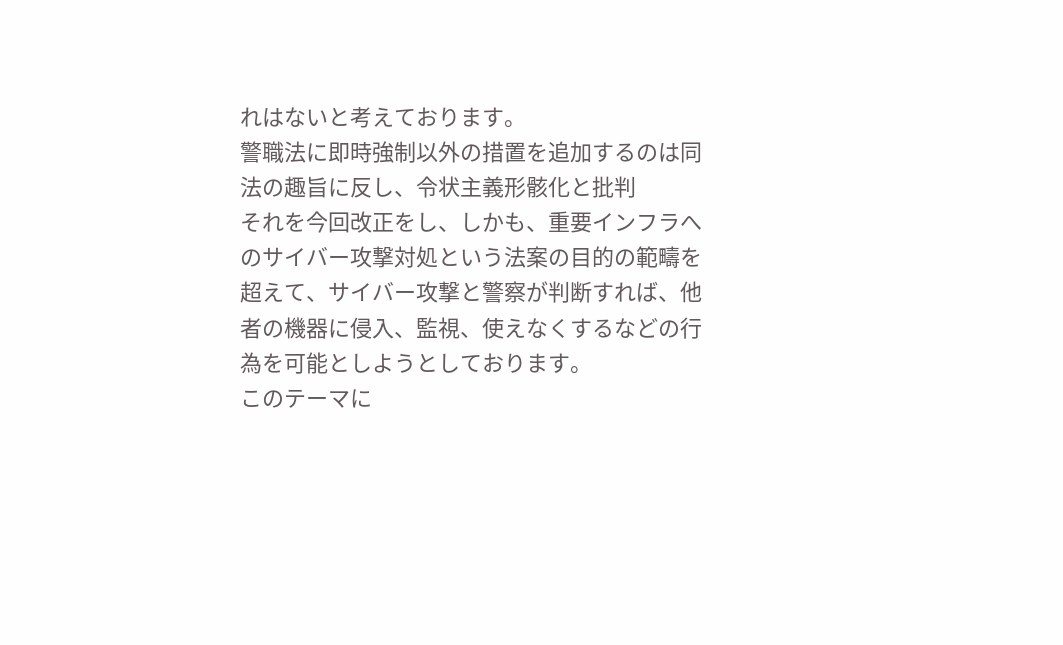れはないと考えております。
警職法に即時強制以外の措置を追加するのは同法の趣旨に反し、令状主義形骸化と批判
それを今回改正をし、しかも、重要インフラへのサイバー攻撃対処という法案の目的の範疇を超えて、サイバー攻撃と警察が判断すれば、他者の機器に侵入、監視、使えなくするなどの行為を可能としようとしております。
このテーマに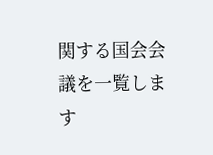関する国会会議を一覧します